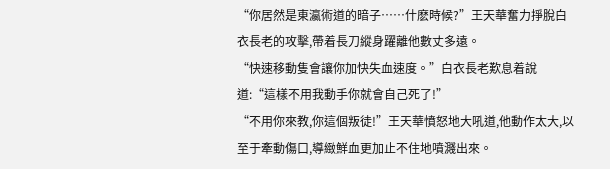“你居然是東瀛術道的暗子……什麽時候?”王天華奮力掙脫白衣長老的攻擊,帶着長刀縱身躍離他數丈多遠。
“快速移動隻會讓你加快失血速度。”白衣長老歎息着說道:“這樣不用我動手你就會自己死了!”
“不用你來教,你這個叛徒!”王天華憤怒地大吼道,他動作太大,以至于牽動傷口,導緻鮮血更加止不住地噴濺出來。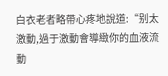白衣老者略帶心疼地說道:“别太激動,過于激動會導緻你的血液流動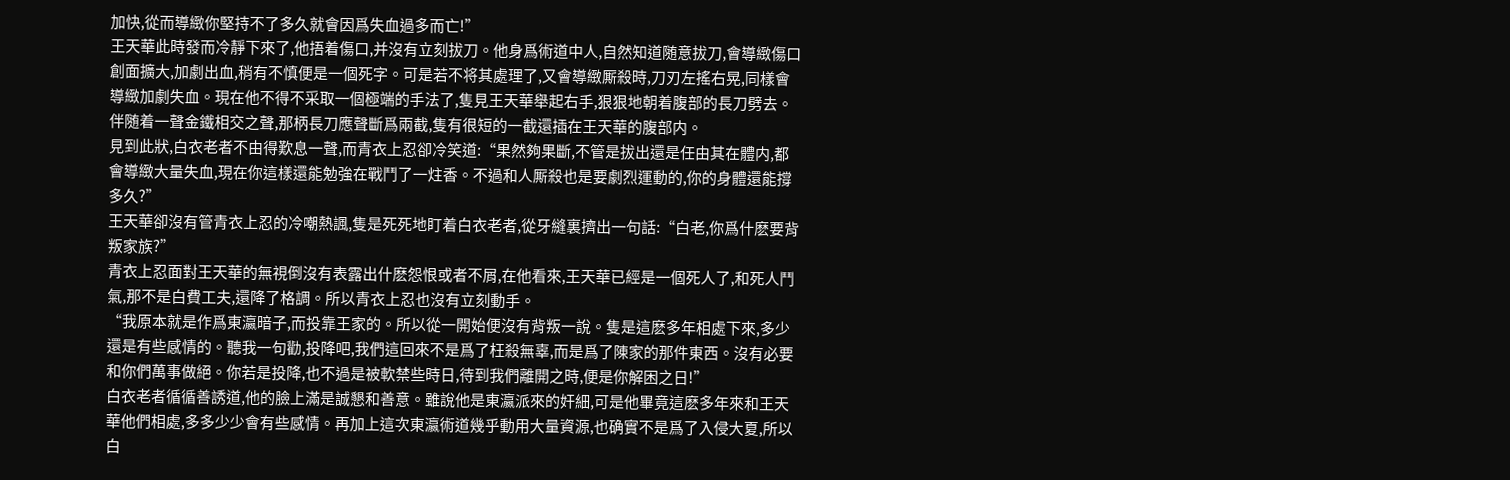加快,從而導緻你堅持不了多久就會因爲失血過多而亡!”
王天華此時發而冷靜下來了,他捂着傷口,并沒有立刻拔刀。他身爲術道中人,自然知道随意拔刀,會導緻傷口創面擴大,加劇出血,稍有不慎便是一個死字。可是若不将其處理了,又會導緻厮殺時,刀刃左搖右晃,同樣會導緻加劇失血。現在他不得不采取一個極端的手法了,隻見王天華舉起右手,狠狠地朝着腹部的長刀劈去。伴随着一聲金鐵相交之聲,那柄長刀應聲斷爲兩截,隻有很短的一截還插在王天華的腹部内。
見到此狀,白衣老者不由得歎息一聲,而青衣上忍卻冷笑道:“果然夠果斷,不管是拔出還是任由其在體内,都會導緻大量失血,現在你這樣還能勉強在戰鬥了一炷香。不過和人厮殺也是要劇烈運動的,你的身體還能撐多久?”
王天華卻沒有管青衣上忍的冷嘲熱諷,隻是死死地盯着白衣老者,從牙縫裏擠出一句話:“白老,你爲什麽要背叛家族?”
青衣上忍面對王天華的無視倒沒有表露出什麽怨恨或者不屑,在他看來,王天華已經是一個死人了,和死人鬥氣,那不是白費工夫,還降了格調。所以青衣上忍也沒有立刻動手。
“我原本就是作爲東瀛暗子,而投靠王家的。所以從一開始便沒有背叛一說。隻是這麽多年相處下來,多少還是有些感情的。聽我一句勸,投降吧,我們這回來不是爲了枉殺無辜,而是爲了陳家的那件東西。沒有必要和你們萬事做絕。你若是投降,也不過是被軟禁些時日,待到我們離開之時,便是你解困之日!”
白衣老者循循善誘道,他的臉上滿是誠懇和善意。雖說他是東瀛派來的奸細,可是他畢竟這麽多年來和王天華他們相處,多多少少會有些感情。再加上這次東瀛術道幾乎動用大量資源,也确實不是爲了入侵大夏,所以白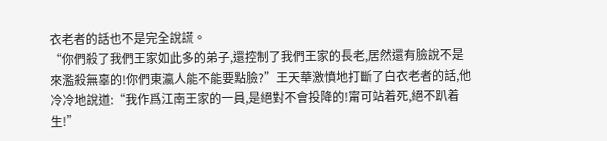衣老者的話也不是完全說謊。
“你們殺了我們王家如此多的弟子,還控制了我們王家的長老,居然還有臉說不是來濫殺無辜的!你們東瀛人能不能要點臉?”王天華激憤地打斷了白衣老者的話,他冷冷地說道:“我作爲江南王家的一員,是絕對不會投降的!甯可站着死,絕不趴着生!”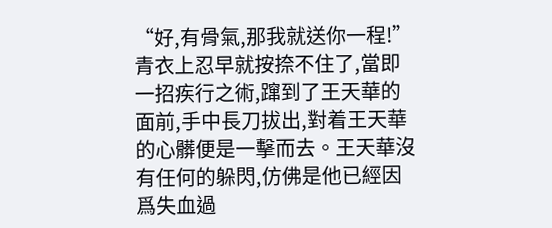“好,有骨氣,那我就送你一程!”青衣上忍早就按捺不住了,當即一招疾行之術,蹿到了王天華的面前,手中長刀拔出,對着王天華的心髒便是一擊而去。王天華沒有任何的躲閃,仿佛是他已經因爲失血過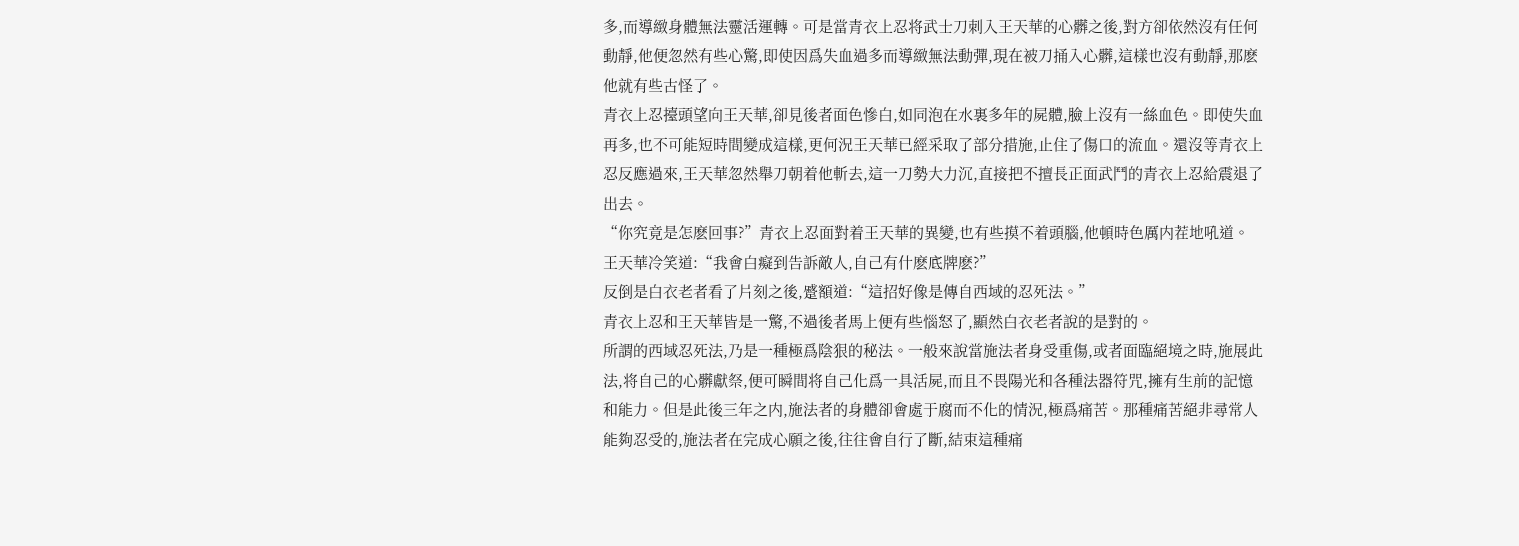多,而導緻身體無法靈活運轉。可是當青衣上忍将武士刀刺入王天華的心髒之後,對方卻依然沒有任何動靜,他便忽然有些心驚,即使因爲失血過多而導緻無法動彈,現在被刀捅入心髒,這樣也沒有動靜,那麽他就有些古怪了。
青衣上忍擡頭望向王天華,卻見後者面色慘白,如同泡在水裏多年的屍體,臉上沒有一絲血色。即使失血再多,也不可能短時間變成這樣,更何況王天華已經采取了部分措施,止住了傷口的流血。還沒等青衣上忍反應過來,王天華忽然舉刀朝着他斬去,這一刀勢大力沉,直接把不擅長正面武鬥的青衣上忍給震退了出去。
“你究竟是怎麽回事?”青衣上忍面對着王天華的異變,也有些摸不着頭腦,他頓時色厲内茬地吼道。
王天華冷笑道:“我會白癡到告訴敵人,自己有什麽底牌麽?”
反倒是白衣老者看了片刻之後,蹙額道:“這招好像是傳自西域的忍死法。”
青衣上忍和王天華皆是一驚,不過後者馬上便有些惱怒了,顯然白衣老者說的是對的。
所謂的西域忍死法,乃是一種極爲陰狠的秘法。一般來說當施法者身受重傷,或者面臨絕境之時,施展此法,将自己的心髒獻祭,便可瞬間将自己化爲一具活屍,而且不畏陽光和各種法器符咒,擁有生前的記憶和能力。但是此後三年之内,施法者的身體卻會處于腐而不化的情況,極爲痛苦。那種痛苦絕非尋常人能夠忍受的,施法者在完成心願之後,往往會自行了斷,結束這種痛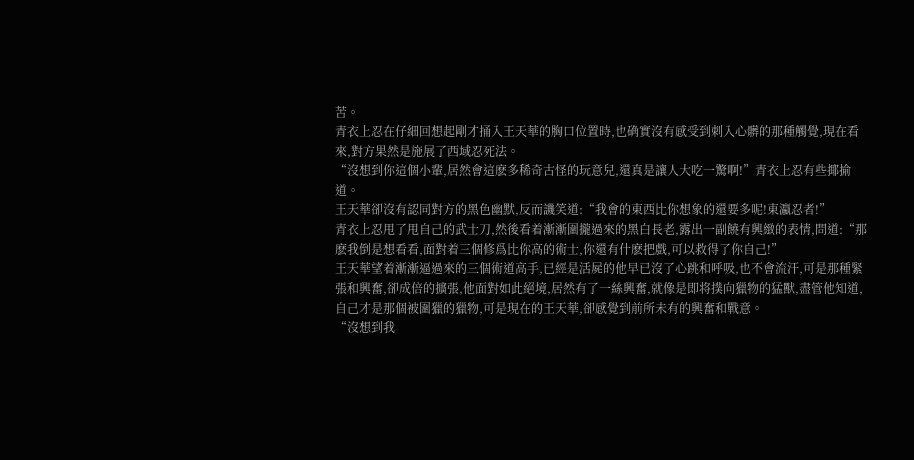苦。
青衣上忍在仔細回想起剛才捅入王天華的胸口位置時,也确實沒有感受到刺入心髒的那種觸覺,現在看來,對方果然是施展了西域忍死法。
“沒想到你這個小輩,居然會這麽多稀奇古怪的玩意兒,還真是讓人大吃一驚啊!”青衣上忍有些揶揄道。
王天華卻沒有認同對方的黑色幽默,反而譏笑道:“我會的東西比你想象的還要多呢!東瀛忍者!”
青衣上忍甩了甩自己的武士刀,然後看着漸漸圍攏過來的黑白長老,露出一副饒有興緻的表情,問道:“那麽我倒是想看看,面對着三個修爲比你高的術士,你還有什麽把戲,可以救得了你自己!”
王天華望着漸漸逼過來的三個術道高手,已經是活屍的他早已沒了心跳和呼吸,也不會流汗,可是那種緊張和興奮,卻成倍的擴張,他面對如此絕境,居然有了一絲興奮,就像是即将撲向獵物的猛獸,盡管他知道,自己才是那個被圍獵的獵物,可是現在的王天華,卻感覺到前所未有的興奮和戰意。
“沒想到我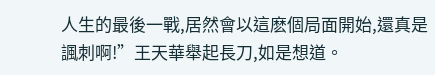人生的最後一戰,居然會以這麽個局面開始,還真是諷刺啊!”王天華舉起長刀,如是想道。